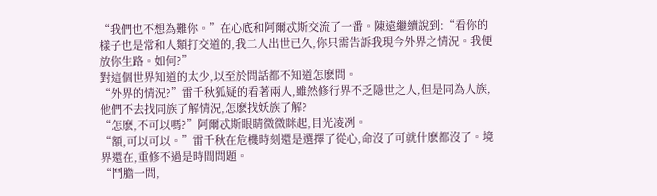“我們也不想為難你。”在心底和阿爾忒斯交流了一番。陳遠繼續說到:“看你的樣子也是常和人類打交道的,我二人出世已久,你只需告訴我現今外界之情況。我便放你生路。如何?”
對這個世界知道的太少,以至於問話都不知道怎麽問。
“外界的情況?”雷千秋狐疑的看著兩人,雖然修行界不乏隱世之人,但是同為人族,他們不去找同族了解情況,怎麽找妖族了解?
“怎麽,不可以嗎?”阿爾忒斯眼睛微微眯起,目光凌冽。
“額,可以可以。”雷千秋在危機時刻還是選擇了從心,命沒了可就什麽都沒了。境界還在,重修不過是時間問題。
“鬥膽一問,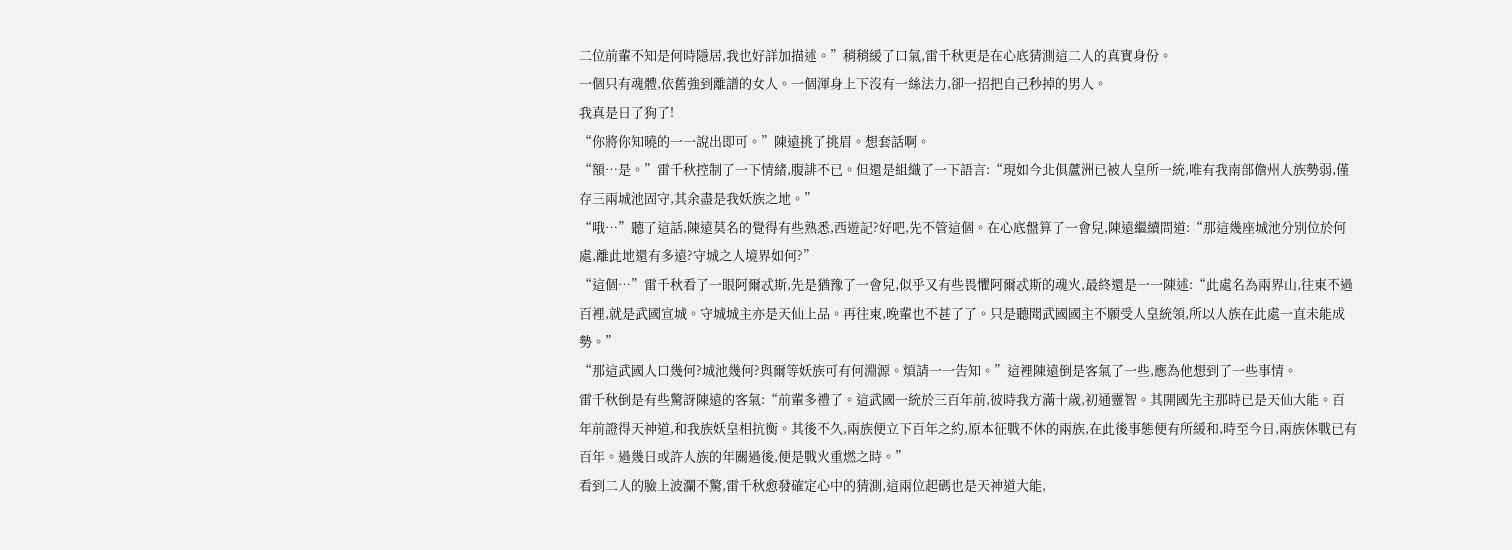二位前輩不知是何時隱居,我也好詳加描述。”稍稍緩了口氣,雷千秋更是在心底猜測這二人的真實身份。
一個只有魂體,依舊強到離譜的女人。一個渾身上下沒有一絲法力,卻一招把自己秒掉的男人。
我真是日了狗了!
“你將你知曉的一一說出即可。”陳遠挑了挑眉。想套話啊。
“額…是。”雷千秋控制了一下情緒,腹誹不已。但還是組織了一下語言:“現如今北俱蘆洲已被人皇所一統,唯有我南部儋州人族勢弱,僅存三兩城池固守,其余盡是我妖族之地。”
“哦…”聽了這話,陳遠莫名的覺得有些熟悉,西遊記?好吧,先不管這個。在心底盤算了一會兒,陳遠繼續問道:“那這幾座城池分別位於何處,離此地還有多遠?守城之人境界如何?”
“這個…”雷千秋看了一眼阿爾忒斯,先是猶豫了一會兒,似乎又有些畏懼阿爾忒斯的魂火,最終還是一一陳述:“此處名為兩界山,往東不過百裡,就是武國宣城。守城城主亦是天仙上品。再往東,晚輩也不甚了了。只是聽聞武國國主不願受人皇統領,所以人族在此處一直未能成勢。”
“那這武國人口幾何?城池幾何?與爾等妖族可有何淵源。煩請一一告知。”這裡陳遠倒是客氣了一些,應為他想到了一些事情。
雷千秋倒是有些驚訝陳遠的客氣:“前輩多禮了。這武國一統於三百年前,彼時我方滿十歲,初通靈智。其開國先主那時已是天仙大能。百年前證得天神道,和我族妖皇相抗衡。其後不久,兩族便立下百年之約,原本征戰不休的兩族,在此後事態便有所緩和,時至今日,兩族休戰已有百年。過幾日或許人族的年關過後,便是戰火重燃之時。”
看到二人的臉上波瀾不驚,雷千秋愈發確定心中的猜測,這兩位起碼也是天神道大能,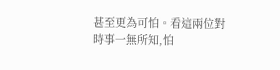甚至更為可怕。看這兩位對時事一無所知,怕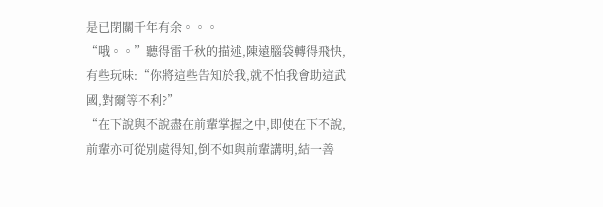是已閉關千年有余。。。
“哦。。”聽得雷千秋的描述,陳遠腦袋轉得飛快,有些玩味:“你將這些告知於我,就不怕我會助這武國,對爾等不利?”
“在下說與不說盡在前輩掌握之中,即使在下不說,前輩亦可從別處得知,倒不如與前輩講明,結一善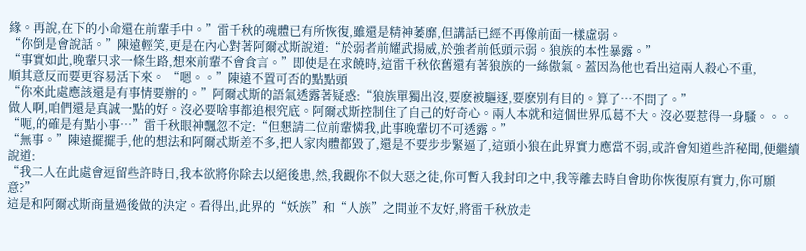緣。再說,在下的小命還在前輩手中。”雷千秋的魂體已有所恢復,雖還是精神萎靡,但講話已經不再像前面一樣虛弱。
“你倒是會說話。”陳遠輕笑,更是在內心對著阿爾忒斯說道:“於弱者前耀武揚威,於強者前低頭示弱。狼族的本性暴露。”
“事實如此,晚輩只求一條生路,想來前輩不會食言。”即使是在求饒時,這雷千秋依舊還有著狼族的一絲傲氣。蓋因為他也看出這兩人殺心不重,
順其意反而要更容易活下來。 “嗯。。”陳遠不置可否的點點頭
“你來此處應該還是有事情要辦的。”阿爾忒斯的語氣透露著疑惑:“狼族單獨出沒,要麽被驅逐,要麽別有目的。算了…不問了。”
做人啊,咱們還是真誠一點的好。沒必要啥事都追根究底。阿爾忒斯控制住了自己的好奇心。兩人本就和這個世界瓜葛不大。沒必要惹得一身騷。。。
“呃,的確是有點小事…”雷千秋眼神飄忽不定:“但懇請二位前輩憐我,此事晚輩切不可透露。”
“無事。”陳遠擺擺手,他的想法和阿爾忒斯差不多,把人家肉體都毀了,還是不要步步緊逼了,這頭小狼在此界實力應當不弱,或許會知道些許秘聞,便繼續說道:
“我二人在此處會逗留些許時日,我本欲將你除去以絕後患,然,我觀你不似大惡之徒,你可暫入我封印之中,我等離去時自會助你恢復原有實力,你可願意?”
這是和阿爾忒斯商量過後做的決定。看得出,此界的“妖族”和“人族”之間並不友好,將雷千秋放走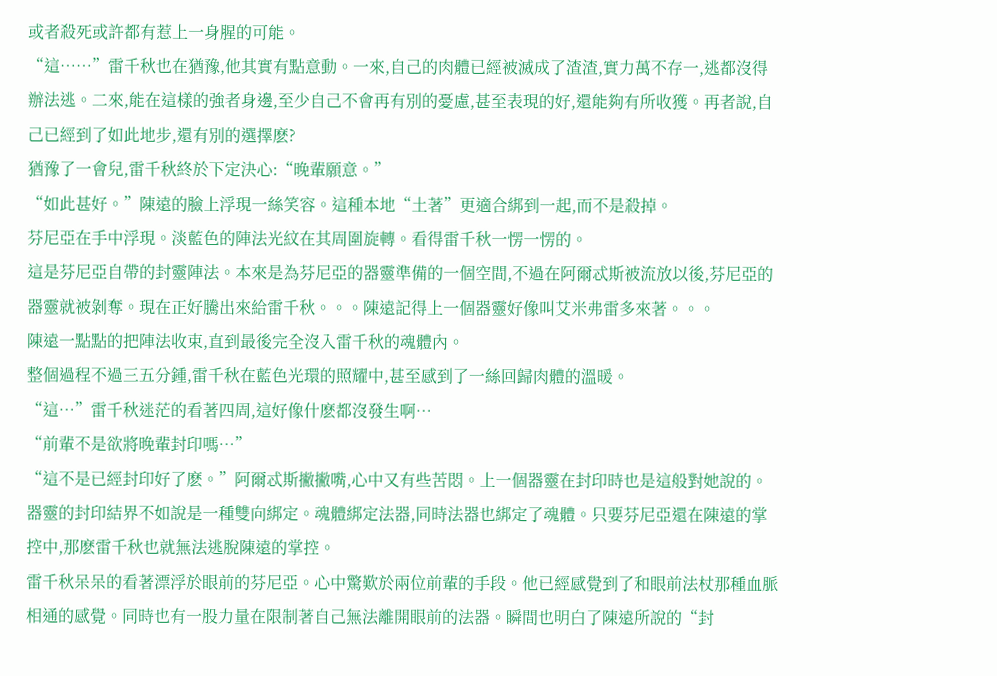或者殺死或許都有惹上一身腥的可能。
“這……”雷千秋也在猶豫,他其實有點意動。一來,自己的肉體已經被滅成了渣渣,實力萬不存一,逃都沒得辦法逃。二來,能在這樣的強者身邊,至少自己不會再有別的憂慮,甚至表現的好,還能夠有所收獲。再者說,自己已經到了如此地步,還有別的選擇麽?
猶豫了一會兒,雷千秋終於下定決心:“晚輩願意。”
“如此甚好。”陳遠的臉上浮現一絲笑容。這種本地“土著”更適合綁到一起,而不是殺掉。
芬尼亞在手中浮現。淡藍色的陣法光紋在其周圍旋轉。看得雷千秋一愣一愣的。
這是芬尼亞自帶的封靈陣法。本來是為芬尼亞的器靈準備的一個空間,不過在阿爾忒斯被流放以後,芬尼亞的器靈就被剝奪。現在正好騰出來給雷千秋。。。陳遠記得上一個器靈好像叫艾米弗雷多來著。。。
陳遠一點點的把陣法收束,直到最後完全沒入雷千秋的魂體內。
整個過程不過三五分鍾,雷千秋在藍色光環的照耀中,甚至感到了一絲回歸肉體的溫暖。
“這…”雷千秋迷茫的看著四周,這好像什麽都沒發生啊…
“前輩不是欲將晚輩封印嗎…”
“這不是已經封印好了麽。”阿爾忒斯撇撇嘴,心中又有些苦悶。上一個器靈在封印時也是這般對她說的。
器靈的封印結界不如說是一種雙向綁定。魂體綁定法器,同時法器也綁定了魂體。只要芬尼亞還在陳遠的掌控中,那麽雷千秋也就無法逃脫陳遠的掌控。
雷千秋呆呆的看著漂浮於眼前的芬尼亞。心中驚歎於兩位前輩的手段。他已經感覺到了和眼前法杖那種血脈相通的感覺。同時也有一股力量在限制著自己無法離開眼前的法器。瞬間也明白了陳遠所說的“封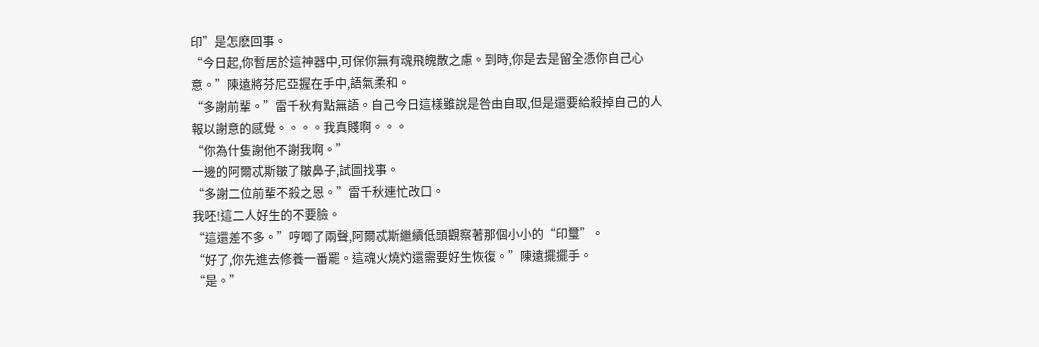印”是怎麽回事。
“今日起,你暫居於這神器中,可保你無有魂飛魄散之慮。到時,你是去是留全憑你自己心意。”陳遠將芬尼亞握在手中,語氣柔和。
“多謝前輩。”雷千秋有點無語。自己今日這樣雖說是咎由自取,但是還要給殺掉自己的人報以謝意的感覺。。。。我真賤啊。。。
“你為什隻謝他不謝我啊。”
一邊的阿爾忒斯皺了皺鼻子,試圖找事。
“多謝二位前輩不殺之恩。”雷千秋連忙改口。
我呸!這二人好生的不要臉。
“這還差不多。”哼唧了兩聲,阿爾忒斯繼續低頭觀察著那個小小的“印璽”。
“好了,你先進去修養一番罷。這魂火燒灼還需要好生恢復。”陳遠擺擺手。
“是。”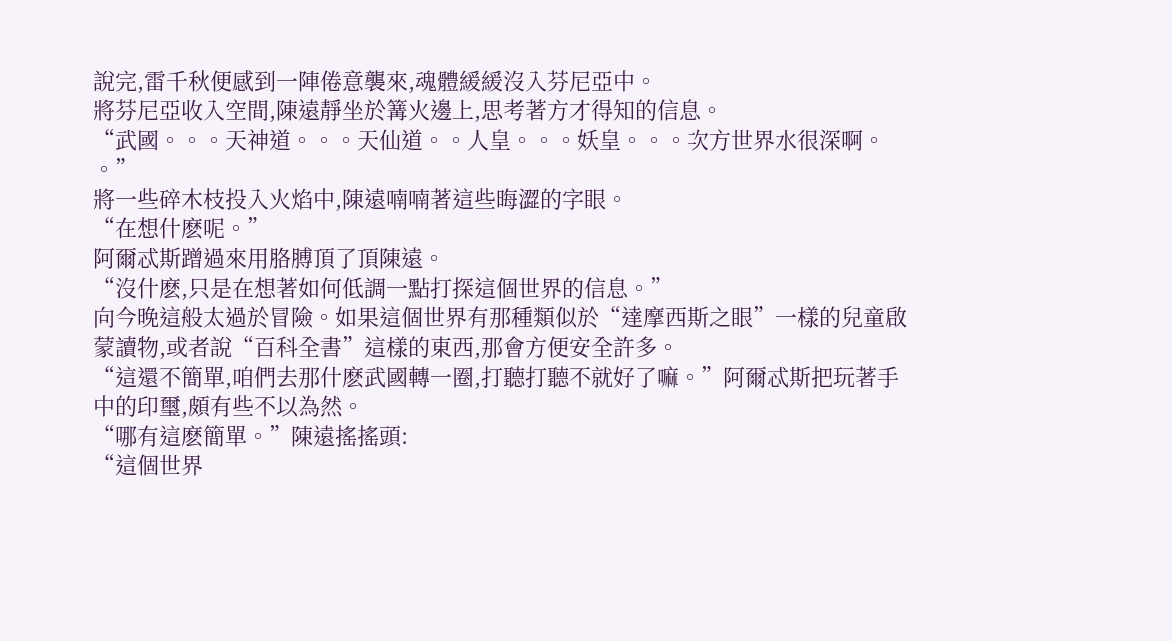說完,雷千秋便感到一陣倦意襲來,魂體緩緩沒入芬尼亞中。
將芬尼亞收入空間,陳遠靜坐於篝火邊上,思考著方才得知的信息。
“武國。。。天神道。。。天仙道。。人皇。。。妖皇。。。次方世界水很深啊。 。”
將一些碎木枝投入火焰中,陳遠喃喃著這些晦澀的字眼。
“在想什麽呢。”
阿爾忒斯蹭過來用胳膊頂了頂陳遠。
“沒什麽,只是在想著如何低調一點打探這個世界的信息。”
向今晚這般太過於冒險。如果這個世界有那種類似於“達摩西斯之眼”一樣的兒童啟蒙讀物,或者說“百科全書”這樣的東西,那會方便安全許多。
“這還不簡單,咱們去那什麽武國轉一圈,打聽打聽不就好了嘛。”阿爾忒斯把玩著手中的印璽,頗有些不以為然。
“哪有這麽簡單。”陳遠搖搖頭:
“這個世界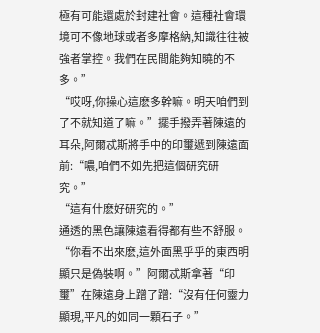極有可能還處於封建社會。這種社會環境可不像地球或者多摩格納,知識往往被強者掌控。我們在民間能夠知曉的不多。”
“哎呀,你操心這麽多幹嘛。明天咱們到了不就知道了嘛。”擺手撥弄著陳遠的耳朵,阿爾忒斯將手中的印璽遞到陳遠面前:“噥,咱們不如先把這個研究研究。”
“這有什麽好研究的。”
通透的黑色讓陳遠看得都有些不舒服。
“你看不出來麽,這外面黑乎乎的東西明顯只是偽裝啊。”阿爾忒斯拿著“印璽”在陳遠身上蹭了蹭:“沒有任何靈力顯現,平凡的如同一顆石子。”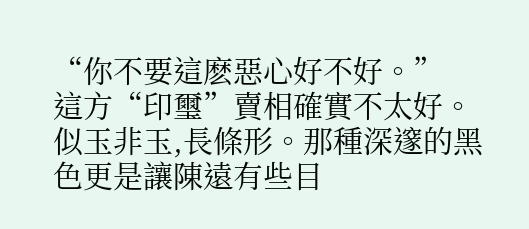“你不要這麽惡心好不好。”
這方“印璽”賣相確實不太好。似玉非玉,長條形。那種深邃的黑色更是讓陳遠有些目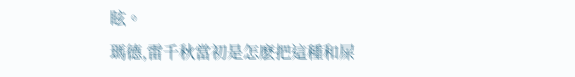眩。
瑪德,雷千秋當初是怎麽把這種和屎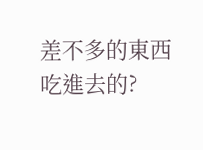差不多的東西吃進去的?